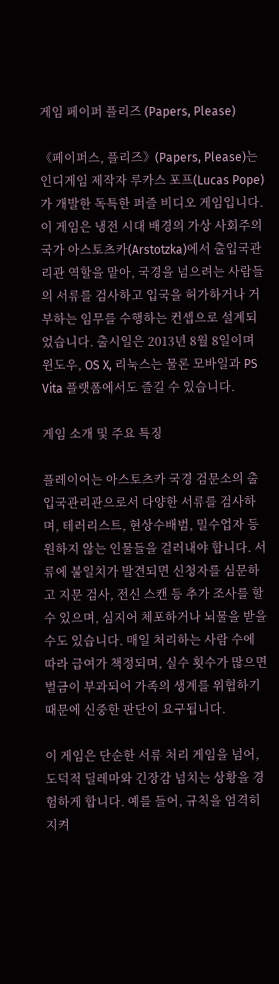게임 페이퍼 플리즈 (Papers, Please)

《페이퍼스, 플리즈》(Papers, Please)는 인디게임 제작자 루카스 포프(Lucas Pope)가 개발한 독특한 퍼즐 비디오 게임입니다. 이 게임은 냉전 시대 배경의 가상 사회주의 국가 아스토츠카(Arstotzka)에서 출입국관리관 역할을 맡아, 국경을 넘으려는 사람들의 서류를 검사하고 입국을 허가하거나 거부하는 임무를 수행하는 컨셉으로 설계되었습니다. 출시일은 2013년 8월 8일이며 윈도우, OS X, 리눅스는 물론 모바일과 PS Vita 플랫폼에서도 즐길 수 있습니다.

게임 소개 및 주요 특징

플레이어는 아스토츠카 국경 검문소의 출입국관리관으로서 다양한 서류를 검사하며, 테러리스트, 현상수배범, 밀수업자 등 원하지 않는 인물들을 걸러내야 합니다. 서류에 불일치가 발견되면 신청자를 심문하고 지문 검사, 전신 스캔 등 추가 조사를 할 수 있으며, 심지어 체포하거나 뇌물을 받을 수도 있습니다. 매일 처리하는 사람 수에 따라 급여가 책정되며, 실수 횟수가 많으면 벌금이 부과되어 가족의 생계를 위협하기 때문에 신중한 판단이 요구됩니다.

이 게임은 단순한 서류 처리 게임을 넘어, 도덕적 딜레마와 긴장감 넘치는 상황을 경험하게 합니다. 예를 들어, 규칙을 엄격히 지켜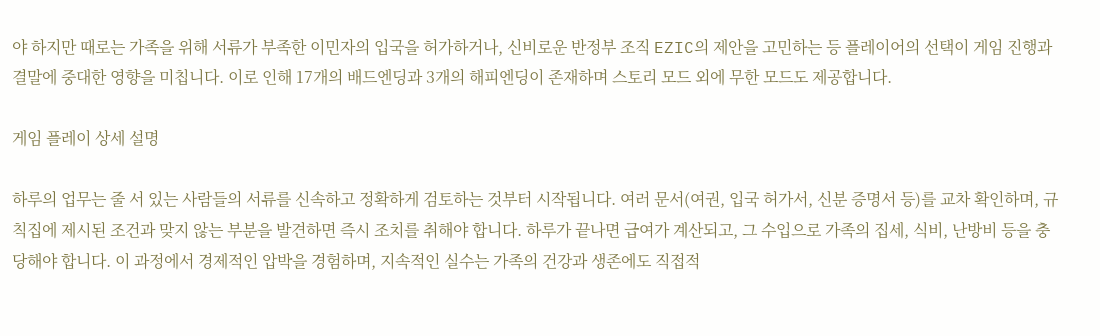야 하지만 때로는 가족을 위해 서류가 부족한 이민자의 입국을 허가하거나, 신비로운 반정부 조직 EZIC의 제안을 고민하는 등 플레이어의 선택이 게임 진행과 결말에 중대한 영향을 미칩니다. 이로 인해 17개의 배드엔딩과 3개의 해피엔딩이 존재하며 스토리 모드 외에 무한 모드도 제공합니다.

게임 플레이 상세 설명

하루의 업무는 줄 서 있는 사람들의 서류를 신속하고 정확하게 검토하는 것부터 시작됩니다. 여러 문서(여권, 입국 허가서, 신분 증명서 등)를 교차 확인하며, 규칙집에 제시된 조건과 맞지 않는 부분을 발견하면 즉시 조치를 취해야 합니다. 하루가 끝나면 급여가 계산되고, 그 수입으로 가족의 집세, 식비, 난방비 등을 충당해야 합니다. 이 과정에서 경제적인 압박을 경험하며, 지속적인 실수는 가족의 건강과 생존에도 직접적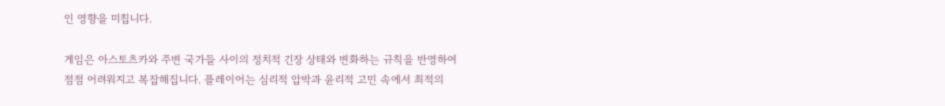인 영향을 미칩니다.

게임은 아스토츠카와 주변 국가들 사이의 정치적 긴장 상태와 변화하는 규칙을 반영하여 점점 어려워지고 복잡해집니다. 플레이어는 심리적 압박과 윤리적 고민 속에서 최적의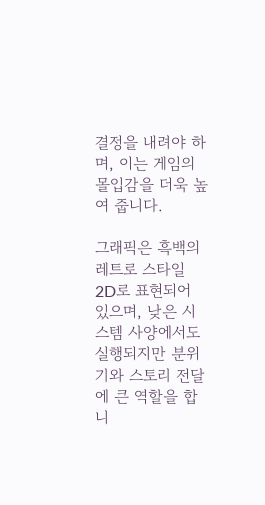결정을 내려야 하며, 이는 게임의 몰입감을 더욱 높여 줍니다.

그래픽은 흑백의 레트로 스타일 2D로 표현되어 있으며, 낮은 시스템 사양에서도 실행되지만 분위기와 스토리 전달에 큰 역할을 합니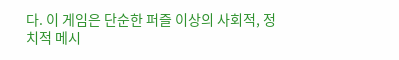다. 이 게임은 단순한 퍼즐 이상의 사회적, 정치적 메시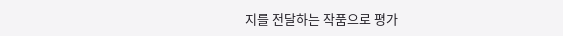지를 전달하는 작품으로 평가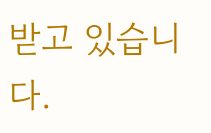받고 있습니다.